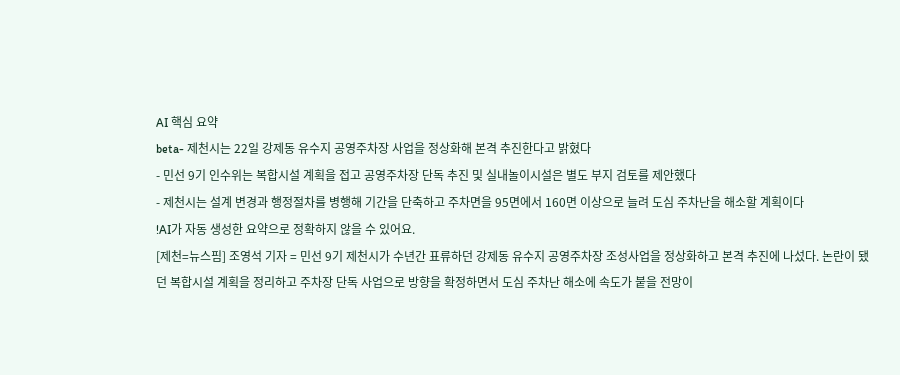AI 핵심 요약
beta- 제천시는 22일 강제동 유수지 공영주차장 사업을 정상화해 본격 추진한다고 밝혔다
- 민선 9기 인수위는 복합시설 계획을 접고 공영주차장 단독 추진 및 실내놀이시설은 별도 부지 검토를 제안했다
- 제천시는 설계 변경과 행정절차를 병행해 기간을 단축하고 주차면을 95면에서 160면 이상으로 늘려 도심 주차난을 해소할 계획이다
!AI가 자동 생성한 요약으로 정확하지 않을 수 있어요.
[제천=뉴스핌] 조영석 기자 = 민선 9기 제천시가 수년간 표류하던 강제동 유수지 공영주차장 조성사업을 정상화하고 본격 추진에 나섰다. 논란이 됐던 복합시설 계획을 정리하고 주차장 단독 사업으로 방향을 확정하면서 도심 주차난 해소에 속도가 붙을 전망이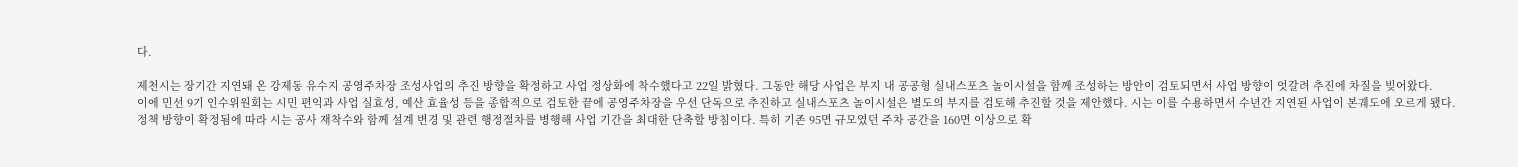다.

제천시는 장기간 지연돼 온 강제동 유수지 공영주차장 조성사업의 추진 방향을 확정하고 사업 정상화에 착수했다고 22일 밝혔다. 그동안 해당 사업은 부지 내 공공형 실내스포츠 놀이시설을 함께 조성하는 방안이 검토되면서 사업 방향이 엇갈려 추진에 차질을 빚어왔다.
이에 민선 9기 인수위원회는 시민 편익과 사업 실효성, 예산 효율성 등을 종합적으로 검토한 끝에 공영주차장을 우선 단독으로 추진하고 실내스포츠 놀이시설은 별도의 부지를 검토해 추진할 것을 제안했다. 시는 이를 수용하면서 수년간 지연된 사업이 본궤도에 오르게 됐다.
정책 방향이 확정됨에 따라 시는 공사 재착수와 함께 설계 변경 및 관련 행정절차를 병행해 사업 기간을 최대한 단축할 방침이다. 특히 기존 95면 규모였던 주차 공간을 160면 이상으로 확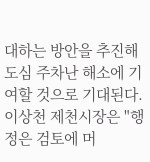대하는 방안을 추진해 도심 주차난 해소에 기여할 것으로 기대된다.
이상천 제천시장은 "행정은 검토에 머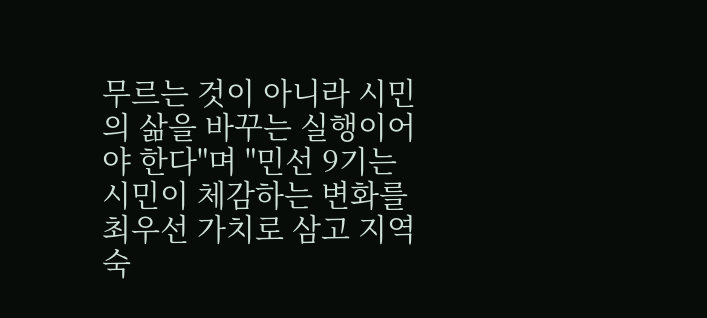무르는 것이 아니라 시민의 삶을 바꾸는 실행이어야 한다"며 "민선 9기는 시민이 체감하는 변화를 최우선 가치로 삼고 지역 숙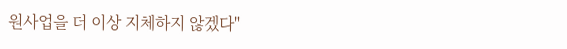원사업을 더 이상 지체하지 않겠다"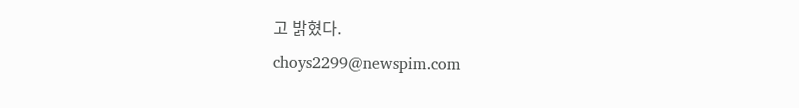고 밝혔다.
choys2299@newspim.com